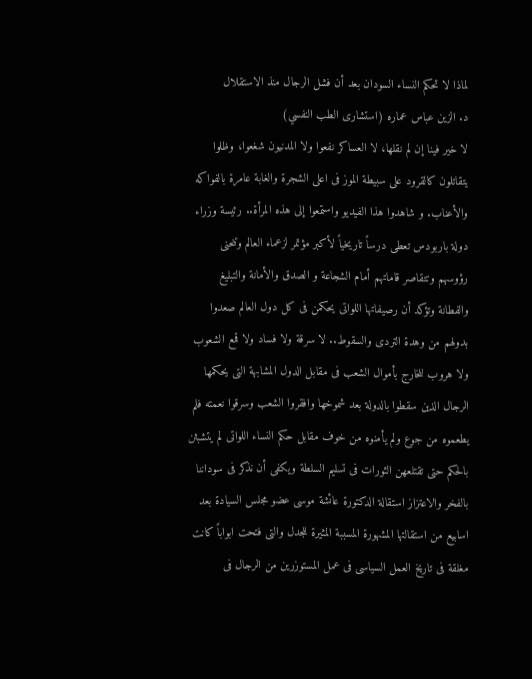لماذا لا تحكم النساء السودان بعد أن فشل الرجال منذ الاستقلال
د. الزين عباس عماره (استشارى الطب النفسي)
لا خير فينا إن لم نقلها، لا العساكر نفعوا ولا المدنيون شغعوا، وظلوا يتقاتلون كالقرود على سبيطة الموز فى اعلى الشجرة والغابة عامرة بالفواكه والأعناب. و شاهدوا هذا الفيديو واستمعوا إلى هذه المرأة.. رئيسة وزراء دولة باربودس تعطى درساً تاريخياً لأكبر مؤتمر لزعماء العالم وتنحنى رؤوسهم وتتقاصر قاماتهم أمام الشجاعة و الصدق والأمانة والتبليغ والفطانة وتؤكد أن رصيفاتها اللواتى يحكمن فى كل دول العالم صعدوا بدولهم من وهدة التردى والسقوط.. لا سرقة ولا فساد ولا قمع الشعوب ولا هروب للخارج بأموال الشعب فى مقابل الدول المشابهة التى يحكمها الرجال الذين سقطوا بالدولة بعد شموخها وافقروا الشعب وسرقوا نعمته فلم يطعموه من جوع ولم يأمنوه من خوف مقابل حكم النساء اللواتى لم يتشبثن بالحكم حتى تقتلعهن الثورات فى تسليم السلطة ويكفى أن نذكر فى سوداننا بالفخر والاعتزاز استقالة الدكتورة عائشة موسى عضو مجلس السيادة بعد اسابيع من استقالتها المشهورة المسببة المثيرة للجدل والتى فتحت ابواباً كانت مغلقة فى تاريخ العمل السياسى فى عمل المستوزرين من الرجال فى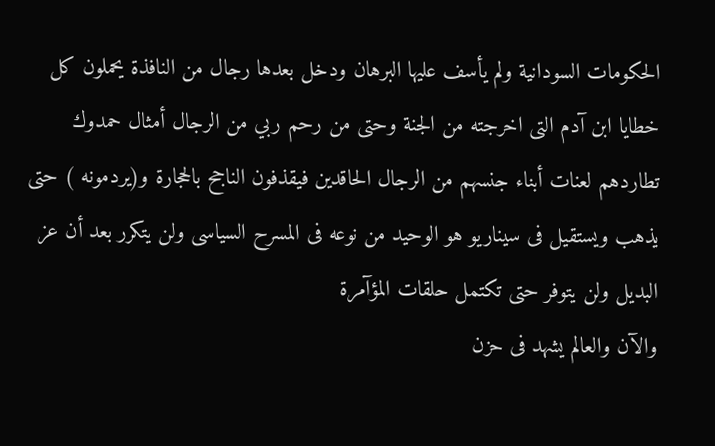الحكومات السودانية ولم يأسف عليها البرهان ودخل بعدها رجال من النافذة يحملون كل خطايا ابن آدم التى اخرجته من الجنة وحتى من رحم ربي من الرجال أمثال حمدوك تطاردهم لعنات أبناء جنسهم من الرجال الحاقدين فيقذفون الناجح بالحجارة و(يردمونه ) حتى يذهب ويستقيل فى سيناريو هو الوحيد من نوعه فى المسرح السياسى ولن يتكرر بعد أن عز البديل ولن يتوفر حتى تكتمل حلقات المؤآمرة
والآن والعالم يشهد فى حزن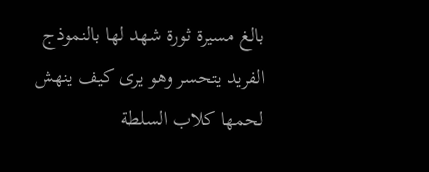بالغ مسيرة ثورة شهد لها بالنموذج الفريد يتحسر وهو يرى كيف ينهش لحمها كلاب السلطة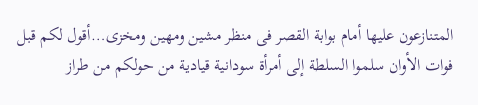المتنازعون عليها أمام بوابة القصر فى منظر مشين ومهين ومخزى…أقول لكم قبل فوات الأوان سلموا السلطة إلى أمرأة سودانية قيادية من حولكم من طراز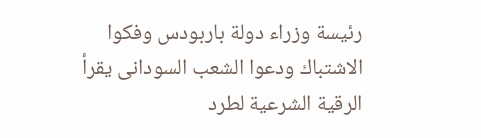رئيسة وزراء دولة باربودس وفكوا الاشتباك ودعوا الشعب السودانى يقرأ الرقية الشرعية لطرد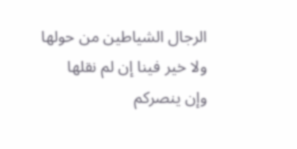الرجال الشياطين من حولها
ولا خير فينا إن لم نقلها
وإن ينصركم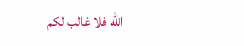الله فلا غالب لكم